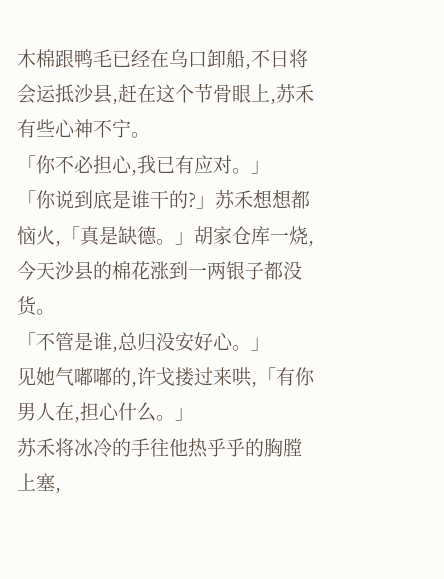木棉跟鸭毛已经在乌口卸船,不日将会运抵沙县,赶在这个节骨眼上,苏禾有些心神不宁。
「你不必担心,我已有应对。」
「你说到底是谁干的?」苏禾想想都恼火,「真是缺德。」胡家仓库一烧,今天沙县的棉花涨到一两银子都没货。
「不管是谁,总归没安好心。」
见她气嘟嘟的,许戈搂过来哄,「有你男人在,担心什么。」
苏禾将冰冷的手往他热乎乎的胸膛上塞,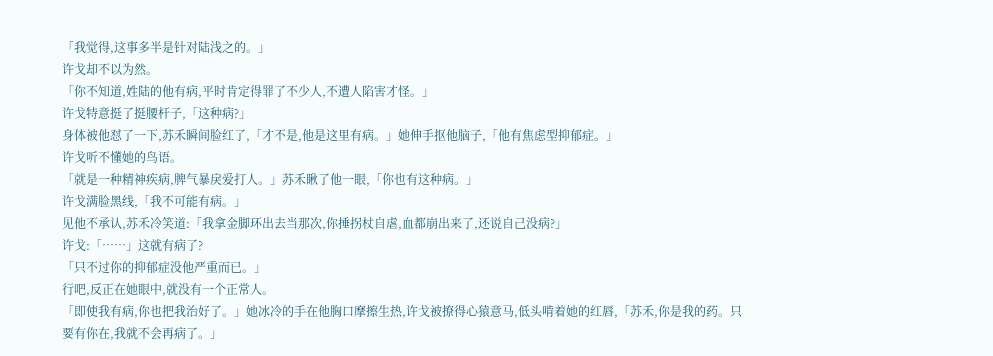「我觉得,这事多半是针对陆浅之的。」
许戈却不以为然。
「你不知道,姓陆的他有病,平时肯定得罪了不少人,不遭人陷害才怪。」
许戈特意挺了挺腰杆子,「这种病?」
身体被他怼了一下,苏禾瞬间脸红了,「才不是,他是这里有病。」她伸手抠他脑子,「他有焦虑型抑郁症。」
许戈听不懂她的鸟语。
「就是一种精神疾病,脾气暴戾爱打人。」苏禾瞅了他一眼,「你也有这种病。」
许戈满脸黑线,「我不可能有病。」
见他不承认,苏禾冷笑道:「我拿金脚环出去当那次,你捶拐杖自虐,血都崩出来了,还说自己没病?」
许戈:「……」这就有病了?
「只不过你的抑郁症没他严重而已。」
行吧,反正在她眼中,就没有一个正常人。
「即使我有病,你也把我治好了。」她冰冷的手在他胸口摩擦生热,许戈被撩得心猿意马,低头啃着她的红唇,「苏禾,你是我的药。只要有你在,我就不会再病了。」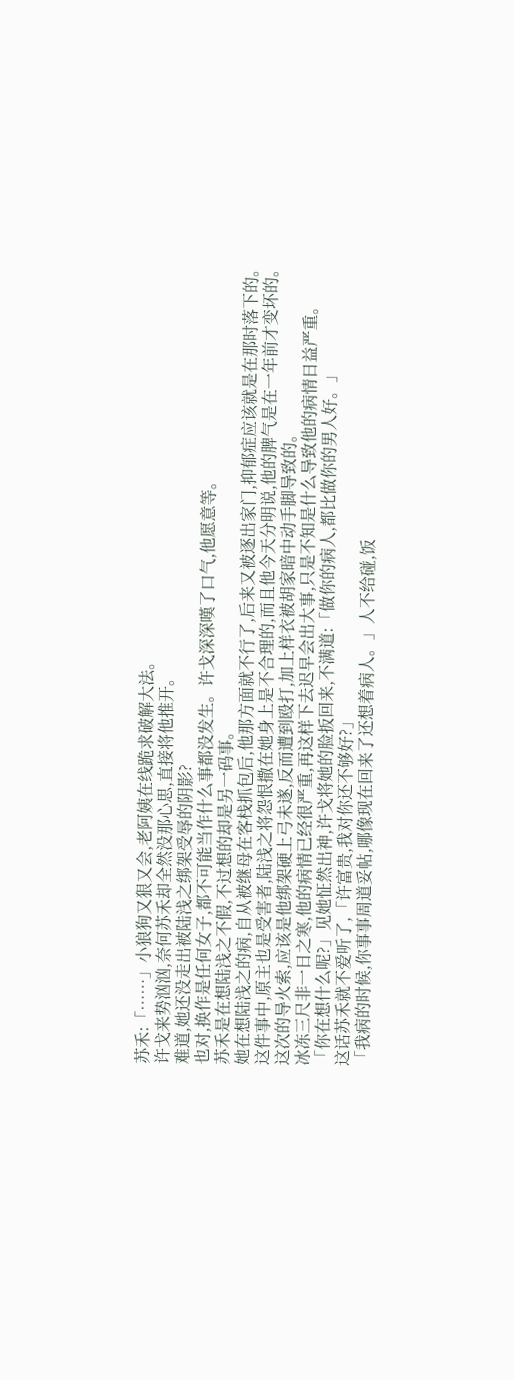苏禾:「……」小狼狗又狠又会,老阿姨在线跪求破解大法。
许戈来势汹汹,奈何苏禾却全然没那心思,直接将他推开。
难道,她还没走出被陆浅之绑架受辱的阴影?
也对,换作是任何女子,都不可能当作什么事都没发生。许戈深深嘆了口气,他愿意等。
苏禾是在想陆浅之不假,不过想的却是另一码事。
她在想陆浅之的病,自从被继母在客栈抓包后,他那方面就不行了,后来又被逐出家门,抑郁症应该就是在那时落下的。
这件事中,原主也是受害者,陆浅之将怨恨撒在她身上是不合理的,而且他今天分明说,他的脾气是在一年前才变坏的。
这次的导火索,应该是他绑架硬上弓未遂,反而遭到殴打,加上样衣被胡家暗中动手脚导致的。
冰冻三尺非一日之寒,他的病情已经很严重,再这样下去迟早会出大事,只是不知是什么导致他的病情日益严重。
「你在想什么呢?」见她怔然出神,许戈将她的脸扳回来,不满道:「做你的病人,都比做你的男人好。」
这话苏禾就不爱听了,「许富贵,我对你还不够好?」
「我病的时候,你事事周道妥帖,哪像现在回来了还想着病人。」人不给碰,饭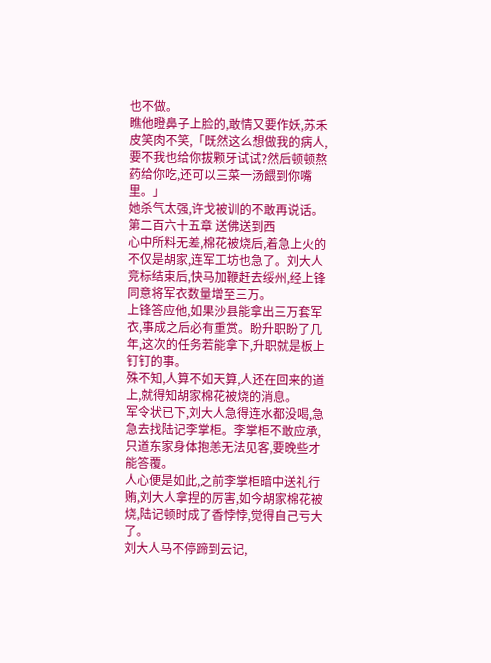也不做。
瞧他瞪鼻子上脸的,敢情又要作妖,苏禾皮笑肉不笑,「既然这么想做我的病人,要不我也给你拔颗牙试试?然后顿顿熬药给你吃,还可以三菜一汤餵到你嘴里。」
她杀气太强,许戈被训的不敢再说话。
第二百六十五章 送佛送到西
心中所料无差,棉花被烧后,着急上火的不仅是胡家,连军工坊也急了。刘大人竞标结束后,快马加鞭赶去绥州,经上锋同意将军衣数量增至三万。
上锋答应他,如果沙县能拿出三万套军衣,事成之后必有重赏。盼升职盼了几年,这次的任务若能拿下,升职就是板上钉钉的事。
殊不知,人算不如天算,人还在回来的道上,就得知胡家棉花被烧的消息。
军令状已下,刘大人急得连水都没喝,急急去找陆记李掌柜。李掌柜不敢应承,只道东家身体抱恙无法见客,要晚些才能答覆。
人心便是如此,之前李掌柜暗中送礼行贿,刘大人拿捏的厉害,如今胡家棉花被烧,陆记顿时成了香悖悖,觉得自己亏大了。
刘大人马不停蹄到云记,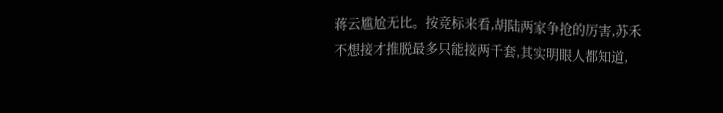蒋云尴尬无比。按竞标来看,胡陆两家争抢的厉害,苏禾不想接才推脱最多只能接两千套,其实明眼人都知道,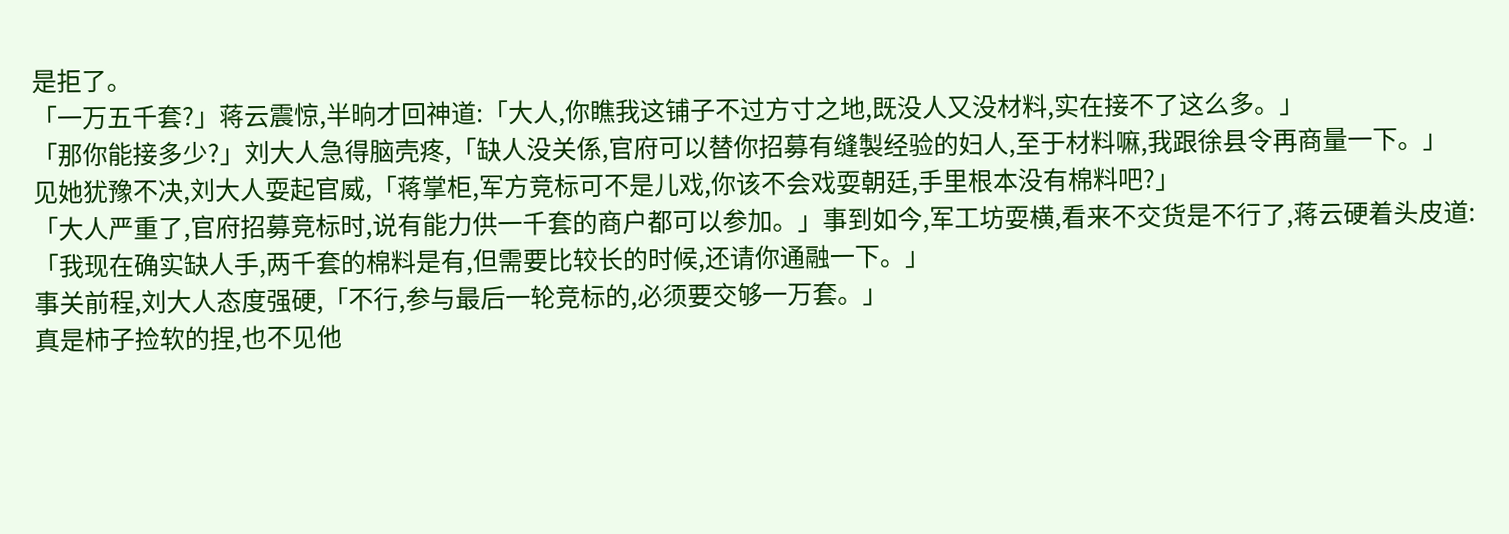是拒了。
「一万五千套?」蒋云震惊,半晌才回神道:「大人,你瞧我这铺子不过方寸之地,既没人又没材料,实在接不了这么多。」
「那你能接多少?」刘大人急得脑壳疼,「缺人没关係,官府可以替你招募有缝製经验的妇人,至于材料嘛,我跟徐县令再商量一下。」
见她犹豫不决,刘大人耍起官威,「蒋掌柜,军方竞标可不是儿戏,你该不会戏耍朝廷,手里根本没有棉料吧?」
「大人严重了,官府招募竞标时,说有能力供一千套的商户都可以参加。」事到如今,军工坊耍横,看来不交货是不行了,蒋云硬着头皮道:「我现在确实缺人手,两千套的棉料是有,但需要比较长的时候,还请你通融一下。」
事关前程,刘大人态度强硬,「不行,参与最后一轮竞标的,必须要交够一万套。」
真是柿子捡软的捏,也不见他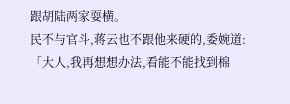跟胡陆两家耍横。
民不与官斗,蒋云也不跟他来硬的,委婉道:「大人,我再想想办法,看能不能找到棉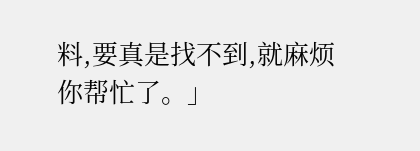料,要真是找不到,就麻烦你帮忙了。」